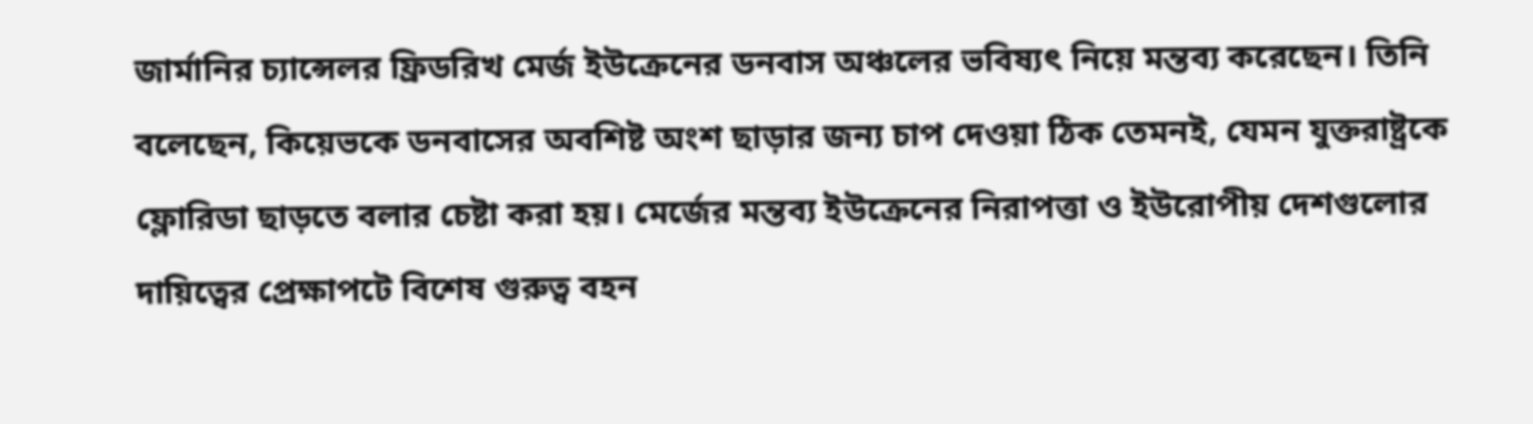জার্মানির চ্যান্সেলর ফ্রিডরিখ মের্জ ইউক্রেনের ডনবাস অঞ্চলের ভবিষ্যৎ নিয়ে মন্তব্য করেছেন। তিনি বলেছেন, কিয়েভকে ডনবাসের অবশিষ্ট অংশ ছাড়ার জন্য চাপ দেওয়া ঠিক তেমনই, যেমন যুক্তরাষ্ট্রকে ফ্লোরিডা ছাড়তে বলার চেষ্টা করা হয়। মের্জের মন্তব্য ইউক্রেনের নিরাপত্তা ও ইউরোপীয় দেশগুলোর দায়িত্বের প্রেক্ষাপটে বিশেষ গুরুত্ব বহন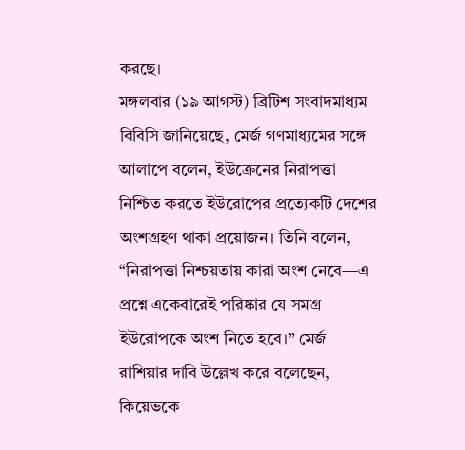করছে।
মঙ্গলবার (১৯ আগস্ট) ব্রিটিশ সংবাদমাধ্যম বিবিসি জানিয়েছে, মের্জ গণমাধ্যমের সঙ্গে আলাপে বলেন, ইউক্রেনের নিরাপত্তা নিশ্চিত করতে ইউরোপের প্রত্যেকটি দেশের অংশগ্রহণ থাকা প্রয়োজন। তিনি বলেন, “নিরাপত্তা নিশ্চয়তায় কারা অংশ নেবে—এ প্রশ্নে একেবারেই পরিষ্কার যে সমগ্র ইউরোপকে অংশ নিতে হবে।” মের্জ রাশিয়ার দাবি উল্লেখ করে বলেছেন, কিয়েভকে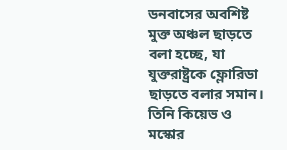ডনবাসের অবশিষ্ট মুক্ত অঞ্চল ছাড়তে বলা হচ্ছে, যা যুক্তরাষ্ট্রকে ফ্লোরিডা ছাড়তে বলার সমান। তিনি কিয়েভ ও মস্কোর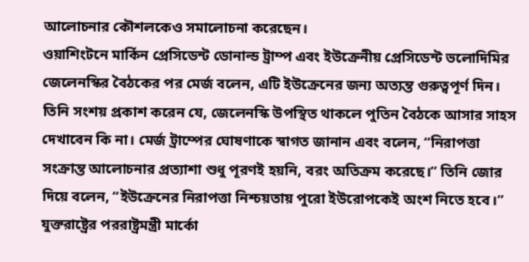আলোচনার কৌশলকেও সমালোচনা করেছেন।
ওয়াশিংটনে মার্কিন প্রেসিডেন্ট ডোনাল্ড ট্রাম্প এবং ইউক্রেনীয় প্রেসিডেন্ট ভলোদিমির জেলেনস্কির বৈঠকের পর মের্জ বলেন, এটি ইউক্রেনের জন্য অত্যন্ত গুরুত্বপূর্ণ দিন। তিনি সংশয় প্রকাশ করেন যে, জেলেনস্কি উপস্থিত থাকলে পুতিন বৈঠকে আসার সাহস দেখাবেন কি না। মের্জ ট্রাম্পের ঘোষণাকে স্বাগত জানান এবং বলেন, “নিরাপত্তা সংক্রান্ত আলোচনার প্রত্যাশা শুধু পূরণই হয়নি, বরং অতিক্রম করেছে।” তিনি জোর দিয়ে বলেন, “ইউক্রেনের নিরাপত্তা নিশ্চয়তায় পুরো ইউরোপকেই অংশ নিতে হবে।”
যুক্তরাষ্ট্রের পররাষ্ট্রমন্ত্রী মার্কো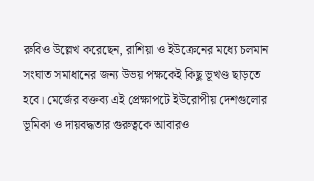রুবিও উল্লেখ করেছেন, রাশিয়া ও ইউক্রেনের মধ্যে চলমান সংঘাত সমাধানের জন্য উভয় পক্ষকেই কিছু ভূখণ্ড ছাড়তে হবে। মের্জের বক্তব্য এই প্রেক্ষাপটে ইউরোপীয় দেশগুলোর ভূমিকা ও দায়বদ্ধতার গুরুত্বকে আবারও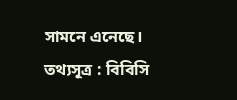সামনে এনেছে। তথ্যসূত্র : বিবিসি